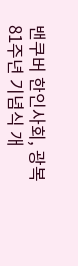밴쿠버 한인사회, 광복 81주년 기념식 개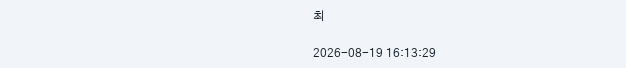최

2026-08-19 16:13:29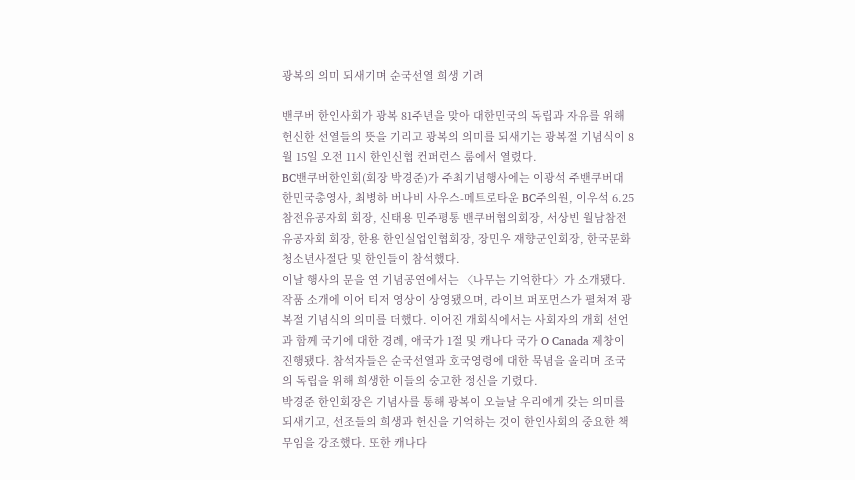광복의 의미 되새기며 순국선열 희생 기려

밴쿠버 한인사회가 광복 81주년을 맞아 대한민국의 독립과 자유를 위해 헌신한 선열들의 뜻을 기리고 광복의 의미를 되새기는 광복절 기념식이 8월 15일 오전 11시 한인신협 컨퍼런스 룸에서 열렸다.
BC밴쿠버한인회(회장 박경준)가 주최기념행사에는 이광석 주밴쿠버대한민국총영사, 최병하 버나비 사우스-메트로타운 BC주의원, 이우석 6.25참전유공자회 회장, 신태용 민주평통 밴쿠버협의회장, 서상빈 월남참전유공자회 회장, 한용 한인실업인협회장, 장민우 재향군인회장, 한국문화청소년사절단 및 한인들이 참석했다.
이날 행사의 문을 연 기념공연에서는 〈나무는 기억한다〉가 소개됐다. 작품 소개에 이어 티저 영상이 상영됐으며, 라이브 퍼포먼스가 펼쳐져 광복절 기념식의 의미를 더했다. 이어진 개회식에서는 사회자의 개회 선언과 함께 국기에 대한 경례, 애국가 1절 및 캐나다 국가 O Canada 제창이 진행됐다. 참석자들은 순국선열과 호국영령에 대한 묵념을 올리며 조국의 독립을 위해 희생한 이들의 숭고한 정신을 기렸다.
박경준 한인회장은 기념사를 통해 광복이 오늘날 우리에게 갖는 의미를 되새기고, 선조들의 희생과 헌신을 기억하는 것이 한인사회의 중요한 책무임을 강조했다. 또한 캐나다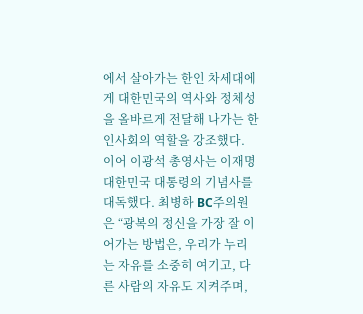에서 살아가는 한인 차세대에게 대한민국의 역사와 정체성을 올바르게 전달해 나가는 한인사회의 역할을 강조했다. 이어 이광석 총영사는 이재명 대한민국 대통령의 기념사를 대독했다. 최병하 BC주의원은 “광복의 정신을 가장 잘 이어가는 방법은, 우리가 누리는 자유를 소중히 여기고, 다른 사람의 자유도 지켜주며,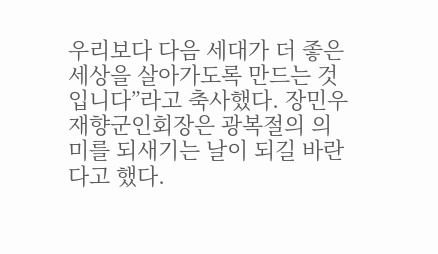우리보다 다음 세대가 더 좋은 세상을 살아가도록 만드는 것입니다”라고 축사했다. 장민우 재향군인회장은 광복절의 의미를 되새기는 날이 되길 바란다고 했다.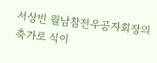서상빈 월남참전우공자회장의 축가로 식이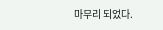마무리 되었다.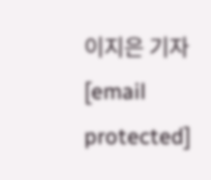이지은 기자 [email protected]